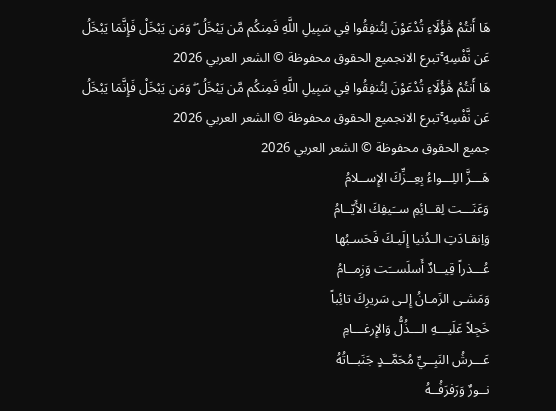هَا أَنتُمْ هَٰؤُلَاءِ تُدْعَوْنَ لِتُنفِقُوا فِي سَبِيلِ اللَّهِ فَمِنكُم مَّن يَبْخَلُ ۖ وَمَن يَبْخَلْ فَإِنَّمَا يَبْخَلُ عَن نَّفْسِهِ ۚتبرع الانجميع الحقوق محفوظة © الشعر العربي 2026
هَا أَنتُمْ هَٰؤُلَاءِ تُدْعَوْنَ لِتُنفِقُوا فِي سَبِيلِ اللَّهِ فَمِنكُم مَّن يَبْخَلُ ۖ وَمَن يَبْخَلْ فَإِنَّمَا يَبْخَلُ عَن نَّفْسِهِ ۚتبرع الانجميع الحقوق محفوظة © الشعر العربي 2026
جميع الحقوق محفوظة © الشعر العربي 2026
هَـــزَّ اللِـــواءُ بِعِــزِّكَ الإِســلامُ
وَعَنَـــت لِقــائِمِ ســَيفِكَ الأَيّــامُ
وَاِنقـادَتِ الـدُنيا إِلَيـكَ فَحَسـبُها
عُـــذراً قِيــادٌ أَسلَســَت وَزِمــامُ
وَمَشـى الزَمـانُ إِلـى سَريرِكَ تائِباً
خَجِلاً عَلَيـــهِ الـــذُلُّ وَالإِرغـــامِ
عَـــرشُ النَبِــيِّ مُحَمَّــدٍ جَنَبــاتُهُ
نــورٌ وَرَفرَفُــهُ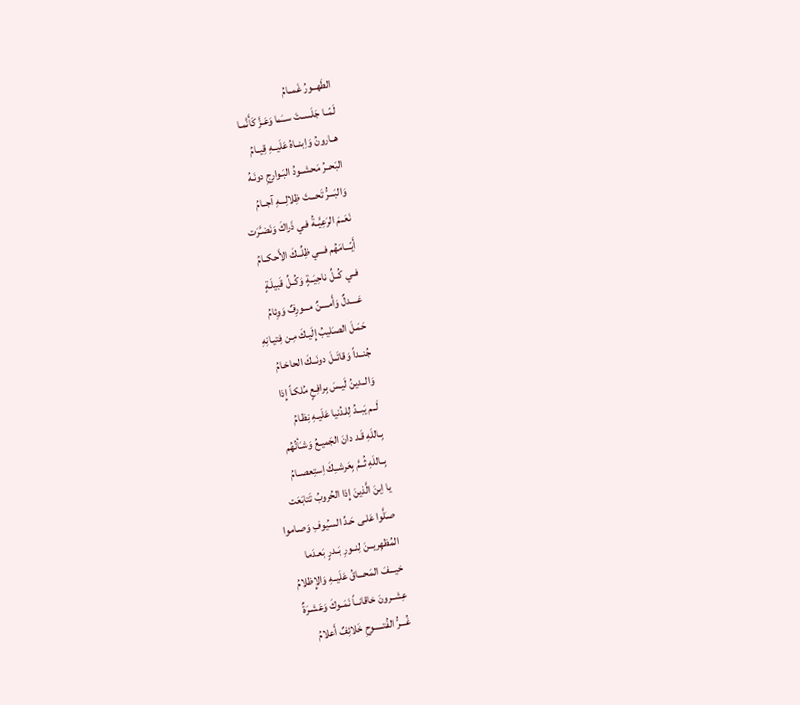الطَهــورُ غَمــامُ
لَمّــا جَلَســتَ ســَما وَعَـزَّ كَأَنَّمـا
هــارونُ وَاِبنــاهُ عَلَيــهِ قِيــامُ
البَحــرُ مَحشــودُ البَـوارِجِ دونَـهُ
وَالبَـــرُّ تَحـــتَ ظِلالِـــهِ آجــامُ
نَعَــمَ الرَعِيَّــةُ فـي ذَراكَ وَنَضـَّرَت
أَيّـــامَهُم فـــي ظِلِّــكَ الأَحكــامُ
فــي كُــلِّ ناحِيَــةٍ وَكُــلِّ قَبيلَـةٍ
عَــــدلٌ وَأَمــــنٌ مـــورِفٌ وَوِئامُ
حَمَـلَ الصـَليبُ إِلَيـكَ مِـن فِتيـانِهِ
جُنــداً وَقاتَــلَ دونَــكَ الحاخـامُ
وَالــدينُ لَيـسَ بِرافِـعٍ مُلكـاً إِذا
لَــم يَبــدُ لِلـدُنيا عَلَيـهِ نِظـامُ
بِـاللَهِ قَـد دانَ الجَميـعُ وَشـَأنُهُم
بِــاللَهِ ثُــمَّ بِعَرشــِكَ اِستِعصــامُ
يا اِبنَ الَّذينَ إِذا الحُروبُ تَتابَعَت
صـَلَّوا عَلـى حَـدِّ السـُيوفِ وَصـاموا
المُظهِريــنَ لِنــورِ بَــدرٍ بَعـدَما
خيـــفَ المَحـــاقُ عَلَيــهِ وَالإِظلامُ
عِشــرونَ خاقانــاً نَمَــوكَ وَعَشـرَةٌ
غُـــرُّ الفُتـــــوحِ خَلائِفٌ أَعلامُ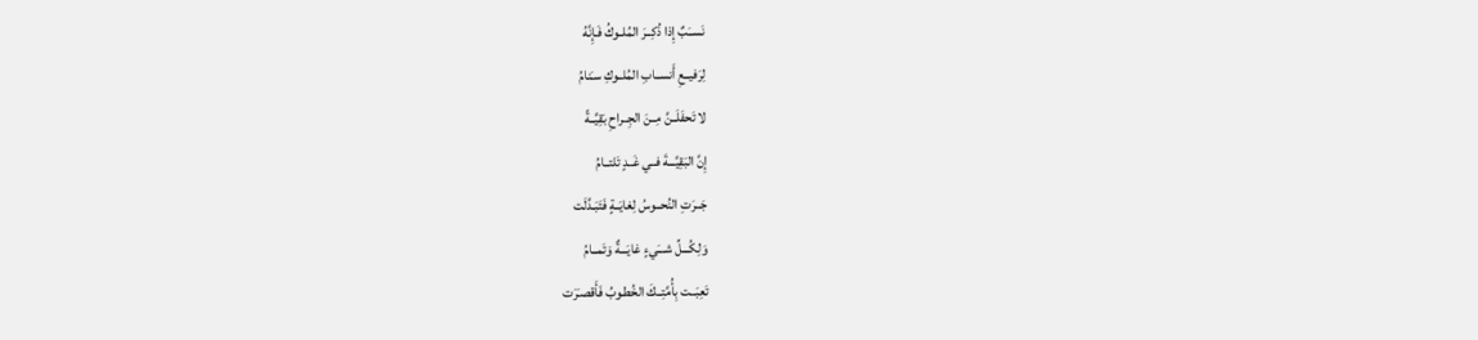نَســَبٌ إِذا ذُكِــرَ المُلــوكُ فَـإِنَّهُ
لِرَفيــعِ أَنســابِ المُلــوكِ سـَنامُ
لا تَحفَلَــنَّ مِــنَ الجِــراحِ بَقِيَّــةً
إِنَّ البَقِيَّـــةَ فــي غَــدٍ تَلتــامُ
جَــرَتِ النُحــوسُ لِغايَــةٍ فَتَبَـدَّلَت
وَلِكُـــلِّ شـــَيءٍ غايَـــةٌ وَتَمــامُ
تَعِبَــت بِأُمَّتِــكَ الخُطـوبُ فَأَقصـَرَت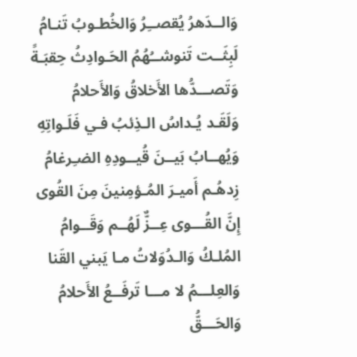وَالــدَهرُ يُقصــِرُ وَالخُطـوبُ تَنـامُ
لَبِثَــت تَنوشــُهُمُ الحَـوادِثُ حِقبَـةً
وَتَصـــدُّها الأَخلاقُ وَالأَحلامُ
وَلَقَـد يُـداسُ الـذِئبُ فـي فَلَـواتِهِ
وَيُهــابُ بَيــنَ قُيــودِهِ الضـِرغامُ
زِدهُـم أَميـرَ المُـؤمِنينَ مِنَ القُوى
إِنَّ القُـــوى عِــزٌّ لَهُــم وَقَــوامُ
المُلـكُ وَالـدُوَلاتُ مـا يَبني القَنا
وَالعِلـــمُ لا مـــا تَرفَــعُ الأَحلامُ
وَالحَـــقُّ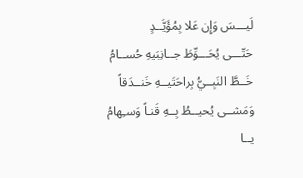لَيـــسَ وَإِن عَلا بِمُؤَيَّــدٍ
حَتّـــى يُحَـــوِّطَ جــانِبَيهِ حُســامُ
خَــطَّ النَبِــيُّ بِراحَتَيــهِ خَنــدَقاً
وَمَشــى يُحيــطُ بِــهِ قَنـاً وَسـِهامُ
يــا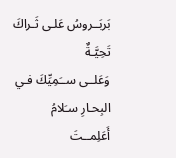بَربَــروسُ عَلـى ثَـراكَ تَحِيَّـةٌ
وَعَلــى ســَمِيِّكَ فـي البِحـارِ سـَلامُ
أَعَلِمــتَ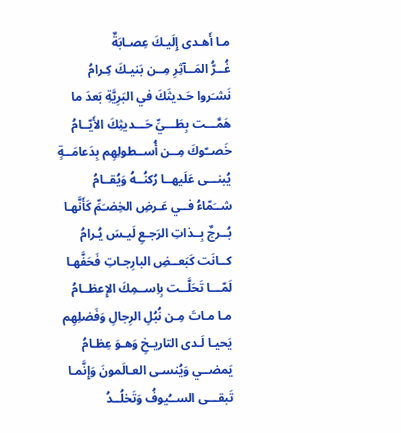مـا أَهـدى إِلَيـكَ عِصـابَةٌ
غُــرُّ المَــآثِرِ مِــن بَنيـكَ كِـرامُ
نَشـَروا حَـديثَكَ في البَرِيَّةِ بَعدَ ما
هَمَّـــت بِطَـــيِّ حَـــديثِكَ الأَيّــامُ
خَصــّوكَ مِــن أُســطولِهِم بِدَعامَــةٍ
يُبنـــى عَلَيهــا رُكنُــهُ وَيُقــامُ
شــَمّاءُ فــي عَـرضِ الخِضـَمِّ كَأَنَّهـا
بُــرجٌ بِــذاتِ الرَجـعِ لَيـسَ يُـرامُ
كــانَت كَبَعــضِ البارِجـاتِ فَحَفَّهـا
لَمّـــا تَحَلَّــت بِاِســمِكَ الإِعظــامُ
مـا مـاتَ مِـن نُبُلِ الرِجالِ وَفَضلِهِم
يَحيـا لَـدى التاريـخِ وَهـوَ عِظـامُ
يَمضــي وَيُنسـى العـالَمونَ وَإِنَّمـا
تَبقـــى الســُيوفُ وَتَخلُــدُ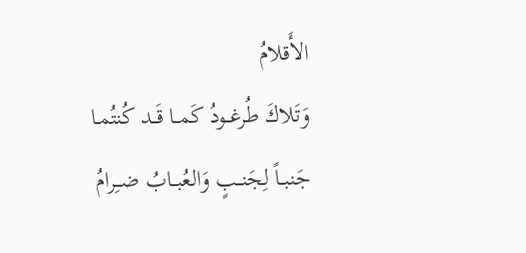الأَقلامُ
وَتَلاكَ طُرغــودُ كَمــا قَــد كُنتُمـا
جَنبــاً لِجَنــبٍ وَالعُبــابُ ضــِرامُ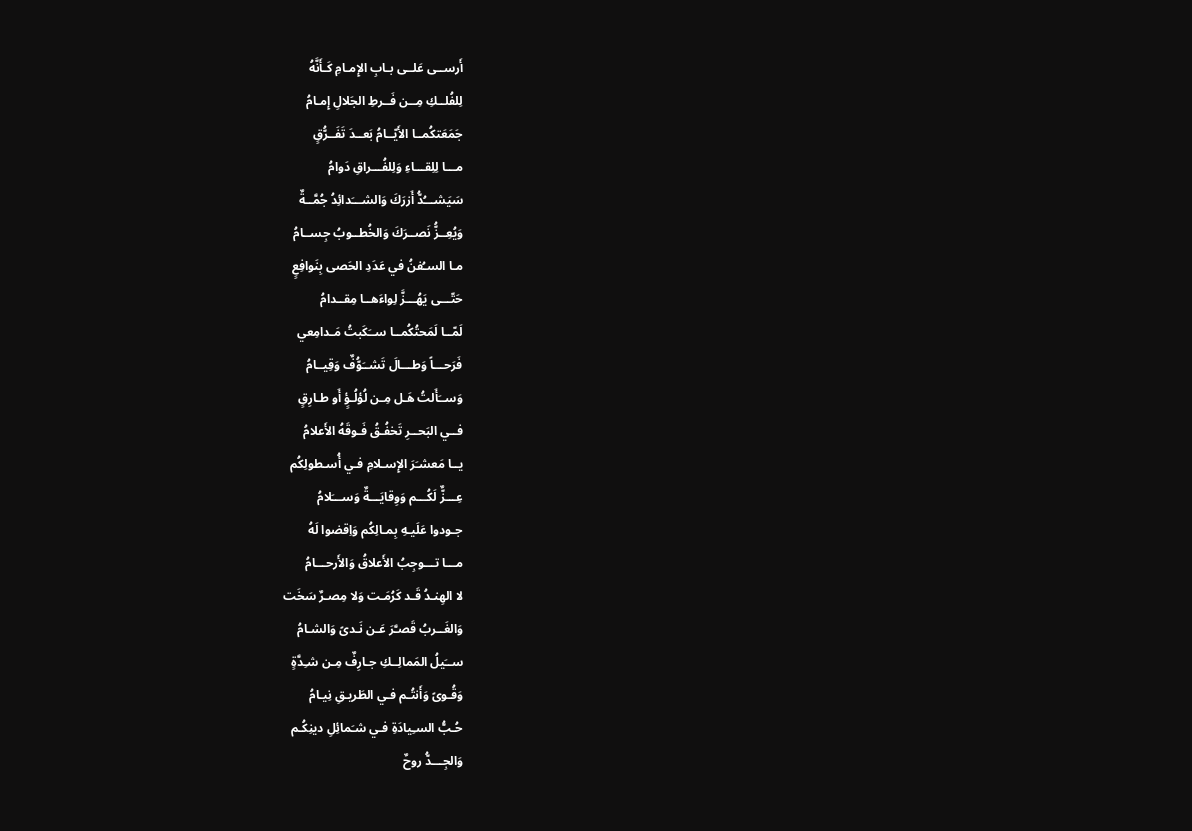أَرســى عَلــى بـابِ الإِمـامِ كَـأَنَّهُ
لِلفُلــكِ مِــن فَــرطِ الجَلالِ إِمـامُ
جَمَعَتكُمــا الأَيّــامُ بَعــدَ تَفَــرُّقٍ
مـــا لِلِقـــاءِ وَلِلفُـــراقِ دَوامُ
سَيَشـــُدُّ أَزرَكَ وَالشـــَدائِدُ جُمَّــةٌ
وَيُعِــزُّ نَصــرَكَ وَالخُطــوبُ جِســامُ
مـا السـُفنُ في عَدَدِ الحَصى بِنَوافِعٍ
حَتّـــى يَهُـــزَّ لِواءَهــا مِقــدامُ
لَمّــا لَمَحتُكُمــا ســَكَبتُ مَـدامِعي
فَرَحـــاً وَطـــالَ تَشــَوُّفٌ وَقِيــامُ
وَســَأَلتُ هَـل مِـن لُؤلُـؤٍ أَو طـارِقٍ
فــي البَحــرِ تَخفُـقُ فَـوقَهُ الأَعلامُ
يــا مَعشـَرَ الإِسـلامِ فـي أُسـطولِكُم
عِـــزٌّ لَكُـــم وَوِقايَـــةٌ وَســـَلامُ
جـودوا عَلَيـهِ بِمـالِكُم وَاِقضوا لَهُ
مـــا تـــوجِبُ الأَعلاقُ وَالأَرحـــامُ
لا الهِنـدُ قَـد كَرُمَـت وَلا مِصـرٌ سَخَت
وَالغَــربُ قَصـَّرَ عَـن نَـدىً وَالشـامُ
ســَيلُ المَمالِــكِ جـارِفٌ مِـن شـِدَّةٍ
وَقُـوىً وَأَنتُـم فـي الطَريـقِ نِيـامُ
حُـبُّ السـِيادَةِ فـي شـَمائِلِ دينِكُـم
وَالجِـــدُّ روحٌ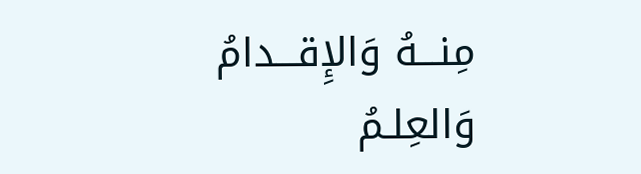مِنـــهُ وَالإِقـــدامُ
وَالعِلـمُ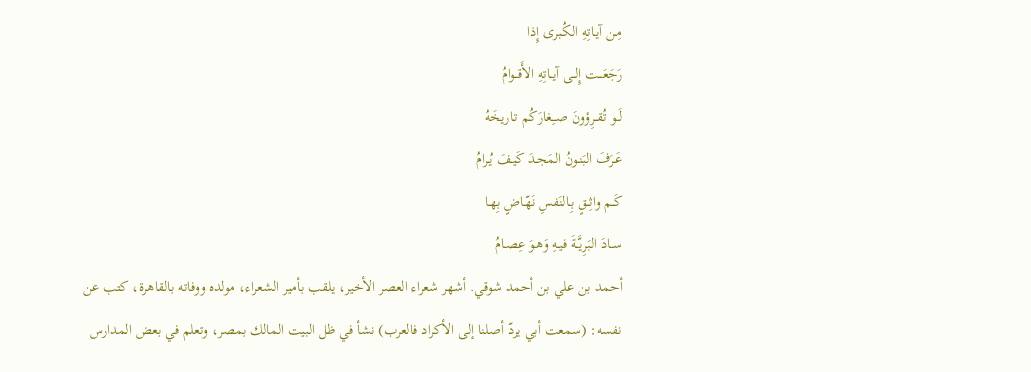مِـن آيـاتِهِ الكُـبرى إِذا
رَجَعَـــت إِلــى آيــاتِهِ الأَقــوامُ
لَــو تُقــرِؤونَ صــِغارَكُم تـاريخَهُ
عَـرَفَ البَنـونُ المَجـدَ كَيـفَ يُـرامُ
كَــم واثِــقٍ بِـالنَفسِ نَهّـاضٍ بِهـا
ســادَ البَرِيَّــةَ فيـهِ وَهـوَ عِصـامُ
أحمد بن علي بن أحمد شوقي. أشهر شعراء العصر الأخير، يلقب بأمير الشعراء، مولده ووفاته بالقاهرة، كتب عن نفسه: (سمعت أبي يردّ أصلنا إلى الأكراد فالعرب) نشأ في ظل البيت المالك بمصر، وتعلم في بعض المدارس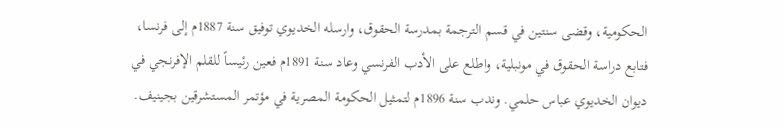الحكومية، وقضى سنتين في قسم الترجمة بمدرسة الحقوق، وارسله الخديوي توفيق سنة 1887م إلى فرنسا، فتابع دراسة الحقوق في مونبلية، واطلع على الأدب الفرنسي وعاد سنة 1891م فعين رئيساً للقلم الإفرنجي في ديوان الخديوي عباس حلمي. وندب سنة 1896م لتمثيل الحكومة المصرية في مؤتمر المستشرقين بجينيف.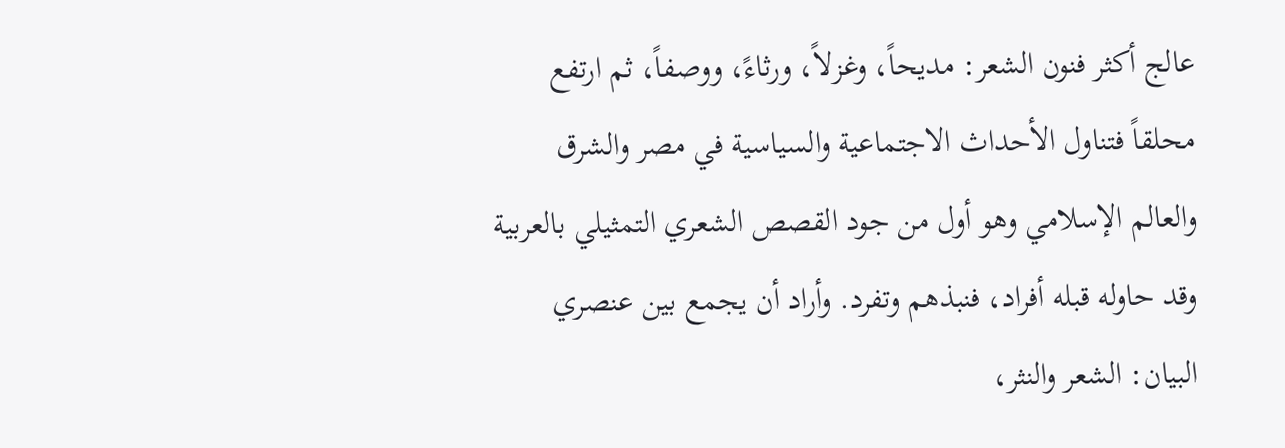عالج أكثر فنون الشعر: مديحاً، وغزلاً، ورثاءً، ووصفاً، ثم ارتفع محلقاً فتناول الأحداث الاجتماعية والسياسية في مصر والشرق والعالم الإسلامي وهو أول من جود القصص الشعري التمثيلي بالعربية وقد حاوله قبله أفراد، فنبذهم وتفرد. وأراد أن يجمع بين عنصري البيان: الشعر والنثر،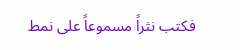فكتب نثراً مسموعاً على نمط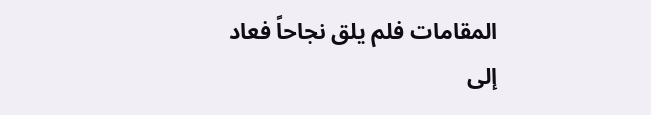المقامات فلم يلق نجاحاً فعاد إلى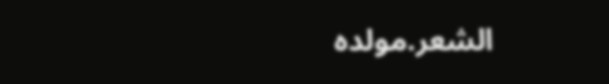الشعر.مولده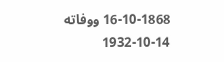16-10-1868 ووفاته 14-10-1932